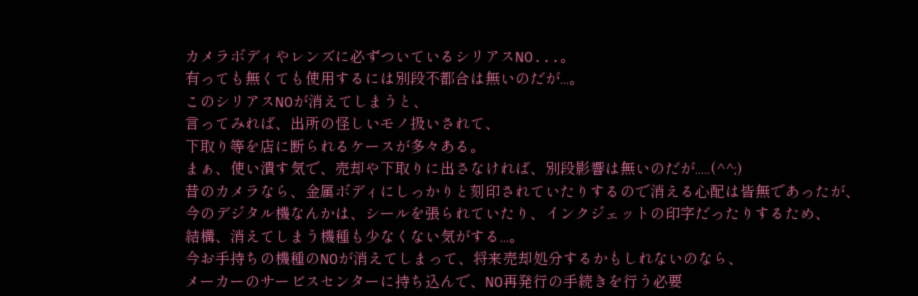カメラボディやレンズに必ずついているシリアスNO...。
有っても無くても使用するには別段不都合は無いのだが...。
このシリアスNOが消えてしまうと、
言ってみれば、出所の怪しいモノ扱いされて、
下取り等を店に断られるケースが多々ある。
まぁ、使い潰す気で、売却や下取りに出さなければ、別段影響は無いのだが.....(^^;)
昔のカメラなら、金属ボディにしっかりと刻印されていたりするので消える心配は皆無であったが、
今のデジタル機なんかは、シールを張られていたり、インクジェットの印字だったりするため、
結構、消えてしまう機種も少なくない気がする...。
今お手持ちの機種のNOが消えてしまって、将来売却処分するかもしれないのなら、
メーカーのサービスセンターに持ち込んで、NO再発行の手続きを行う必要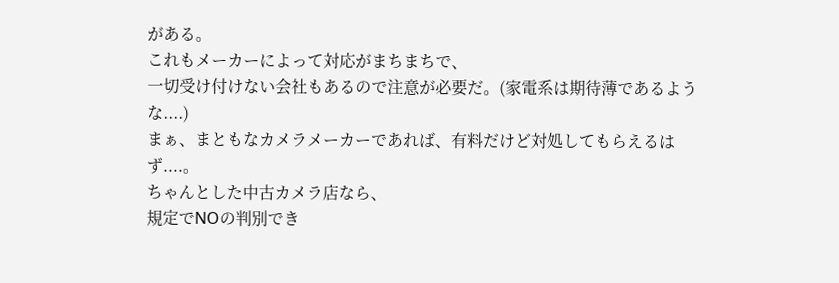がある。
これもメーカーによって対応がまちまちで、
一切受け付けない会社もあるので注意が必要だ。(家電系は期待薄であるような....)
まぁ、まともなカメラメーカーであれば、有料だけど対処してもらえるはず....。
ちゃんとした中古カメラ店なら、
規定でNOの判別でき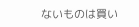ないものは買い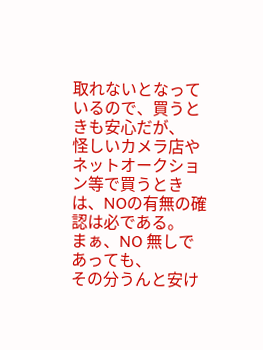取れないとなっているので、買うときも安心だが、
怪しいカメラ店やネットオークション等で買うときは、NOの有無の確認は必である。
まぁ、NO 無しであっても、
その分うんと安け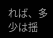れば、多少は揺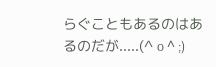らぐこともあるのはあるのだが.....(^ o ^ ;)